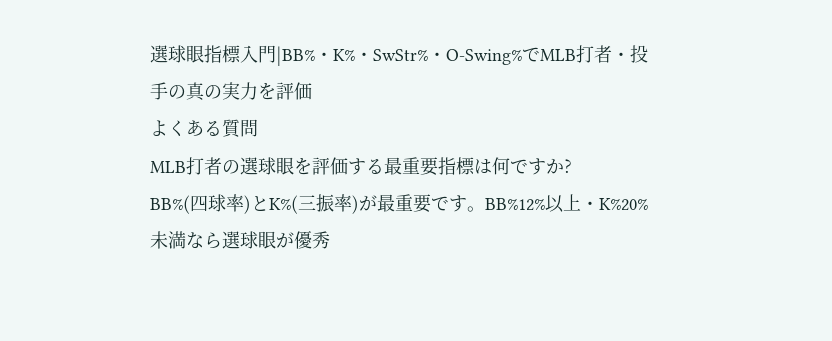選球眼指標入門|BB%・K%・SwStr%・O-Swing%でMLB打者・投手の真の実力を評価
よくある質問
MLB打者の選球眼を評価する最重要指標は何ですか?
BB%(四球率)とK%(三振率)が最重要です。BB%12%以上・K%20%未満なら選球眼が優秀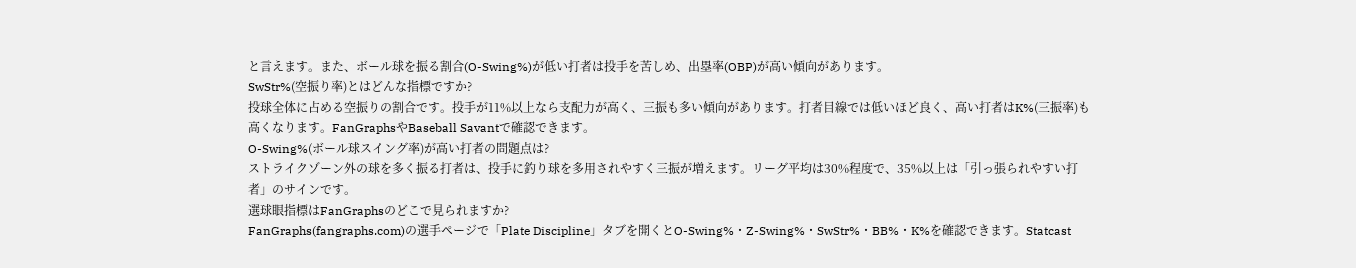と言えます。また、ボール球を振る割合(O-Swing%)が低い打者は投手を苦しめ、出塁率(OBP)が高い傾向があります。
SwStr%(空振り率)とはどんな指標ですか?
投球全体に占める空振りの割合です。投手が11%以上なら支配力が高く、三振も多い傾向があります。打者目線では低いほど良く、高い打者はK%(三振率)も高くなります。FanGraphsやBaseball Savantで確認できます。
O-Swing%(ボール球スイング率)が高い打者の問題点は?
ストライクゾーン外の球を多く振る打者は、投手に釣り球を多用されやすく三振が増えます。リーグ平均は30%程度で、35%以上は「引っ張られやすい打者」のサインです。
選球眼指標はFanGraphsのどこで見られますか?
FanGraphs(fangraphs.com)の選手ページで「Plate Discipline」タブを開くとO-Swing%・Z-Swing%・SwStr%・BB%・K%を確認できます。Statcast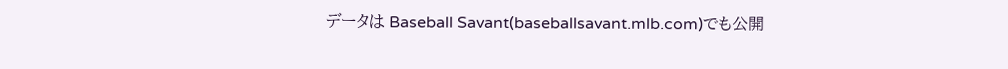データは Baseball Savant(baseballsavant.mlb.com)でも公開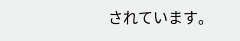されています。